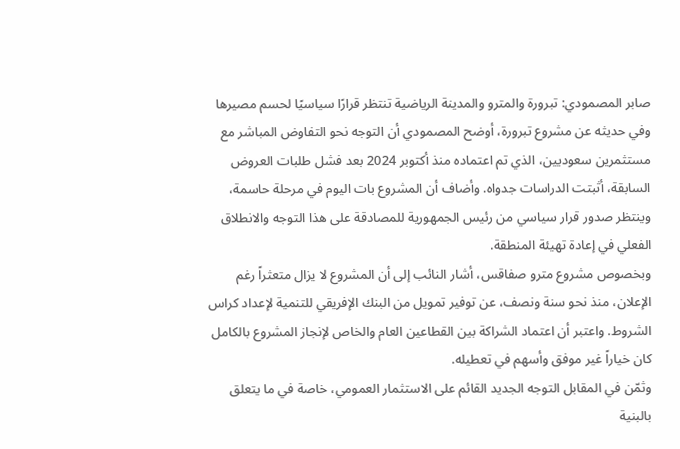صابر المصمودي: تبرورة والمترو والمدينة الرياضية تنتظر قرارًا سياسيًا لحسم مصيرها
وفي حديثه عن مشروع تبرورة، أوضح المصمودي أن التوجه نحو التفاوض المباشر مع مستثمرين سعوديين، الذي تم اعتماده منذ أكتوبر 2024 بعد فشل طلبات العروض السابقة، أثبتت الدراسات جدواه. وأضاف أن المشروع بات اليوم في مرحلة حاسمة، وينتظر صدور قرار سياسي من رئيس الجمهورية للمصادقة على هذا التوجه والانطلاق الفعلي في إعادة تهيئة المنطقة.
وبخصوص مشروع مترو صفاقس، أشار النائب إلى أن المشروع لا يزال متعثراً رغم الإعلان، منذ نحو سنة ونصف، عن توفير تمويل من البنك الإفريقي للتنمية لإعداد كراس الشروط. واعتبر أن اعتماد الشراكة بين القطاعين العام والخاص لإنجاز المشروع بالكامل كان خياراً غير موفق وأسهم في تعطيله.
وثمّن في المقابل التوجه الجديد القائم على الاستثمار العمومي، خاصة في ما يتعلق بالبنية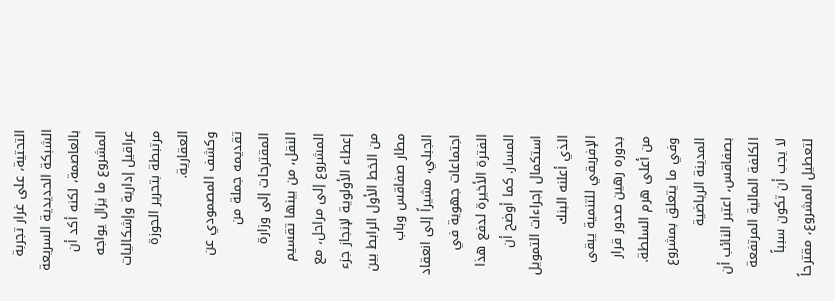التحتية، على غرار تجربة الشبكة الحديدية السريعة بالعاصمة، لكنه أكد أن المشروع ما يزال يواجه عراقيل إدارية وإشكاليات مرتبطة بتحرير الحوزة العقارية.
وكشف المصمودي عن تقديمه جملة من المقترحات إلى وزارة النقل، من بينها تقسيم المشروع إلى مراحل، مع إعطاء الأولوية لإنجاز جزء من الخط الأول الرابط بين مطار صفاقس وباب الجبلي، مشيراً إلى انعقاد اجتماعات جهوية في الفترة الأخيرة لدفع هذا المسار. كما أوضح أن استكمال إجراءات التمويل الذي أعلنه البنك الإفريقي للتنمية يبقى بدوره رهين صدور قرار من أعلى هرم السلطة.
وفي ما يتعلق بمشروع المدينة الرياضية بصفاقس، اعتبر النائب أن الكلفة المالية المرتفعة لا يجب أن تكون سبباً لتعطيل المشروع، مقترحاً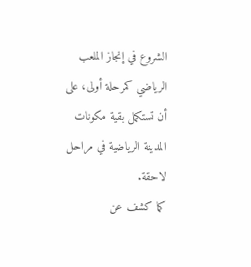الشروع في إنجاز الملعب الرياضي كمرحلة أولى، على أن تستكمل بقية مكونات المدينة الرياضية في مراحل لاحقة.
كما كشف عن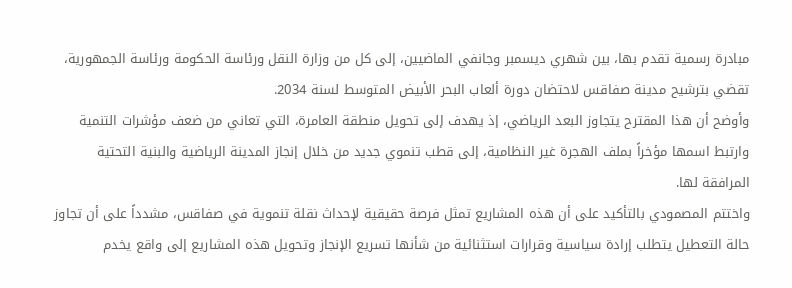مبادرة رسمية تقدم بها، بين شهري ديسمبر وجانفي الماضيين، إلى كل من وزارة النقل ورئاسة الحكومة ورئاسة الجمهورية، تقضي بترشيح مدينة صفاقس لاحتضان دورة ألعاب البحر الأبيض المتوسط لسنة 2034.
وأوضح أن هذا المقترح يتجاوز البعد الرياضي، إذ يهدف إلى تحويل منطقة العامرة، التي تعاني من ضعف مؤشرات التنمية وارتبط اسمها مؤخراً بملف الهجرة غير النظامية، إلى قطب تنموي جديد من خلال إنجاز المدينة الرياضية والبنية التحتية المرافقة لها.
واختتم المصمودي بالتأكيد على أن هذه المشاريع تمثل فرصة حقيقية لإحداث نقلة تنموية في صفاقس، مشدداً على أن تجاوز حالة التعطيل يتطلب إرادة سياسية وقرارات استثنائية من شأنها تسريع الإنجاز وتحويل هذه المشاريع إلى واقع يخدم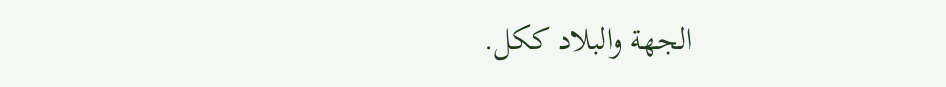الجهة والبلاد ككل.